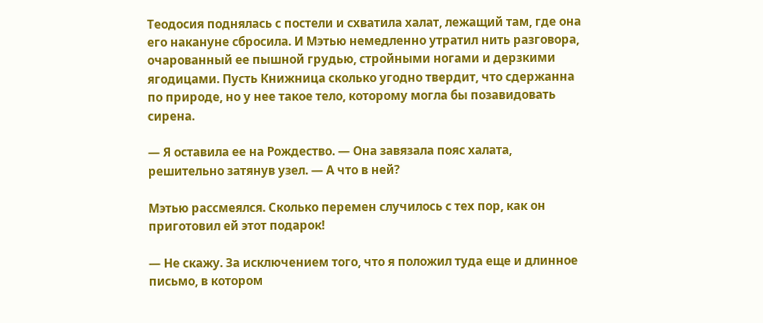Теодосия поднялась с постели и схватила халат, лежащий там, где она его накануне сбросила. И Мэтью немедленно утратил нить разговора, очарованный ее пышной грудью, стройными ногами и дерзкими ягодицами. Пусть Книжница сколько угодно твердит, что сдержанна по природе, но у нее такое тело, которому могла бы позавидовать сирена.

— Я оставила ее на Рождество. — Она завязала пояс халата, решительно затянув узел. — А что в ней?

Мэтью рассмеялся. Сколько перемен случилось с тех пор, как он приготовил ей этот подарок!

— Не скажу. За исключением того, что я положил туда еще и длинное письмо, в котором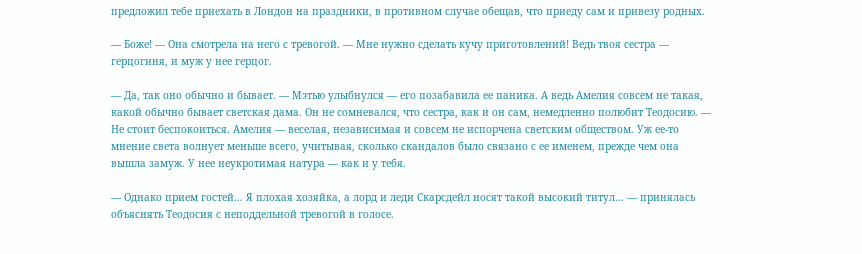предложил тебе приехать в Лондон на праздники, в противном случае обещав, что приеду сам и привезу родных.

— Боже! — Она смотрела на него с тревогой. — Мне нужно сделать кучу приготовлений! Ведь твоя сестра — герцогиня, и муж у нее герцог.

— Да, так оно обычно и бывает. — Мэтью улыбнулся — его позабавила ее паника. А ведь Амелия совсем не такая, какой обычно бывает светская дама. Он не сомневался, что сестра, как и он сам, немедленно полюбит Теодосию. — Не стоит беспокоиться. Амелия — веселая, независимая и совсем не испорчена светским обществом. Уж ее-то мнение света волнует меньше всего, учитывая, сколько скандалов было связано с ее именем, прежде чем она вышла замуж. У нее неукротимая натура — как и у тебя.

— Однако прием гостей… Я плохая хозяйка, а лорд и леди Скарсдейл носят такой высокий титул… — принялась объяснять Теодосия с неподдельной тревогой в голосе.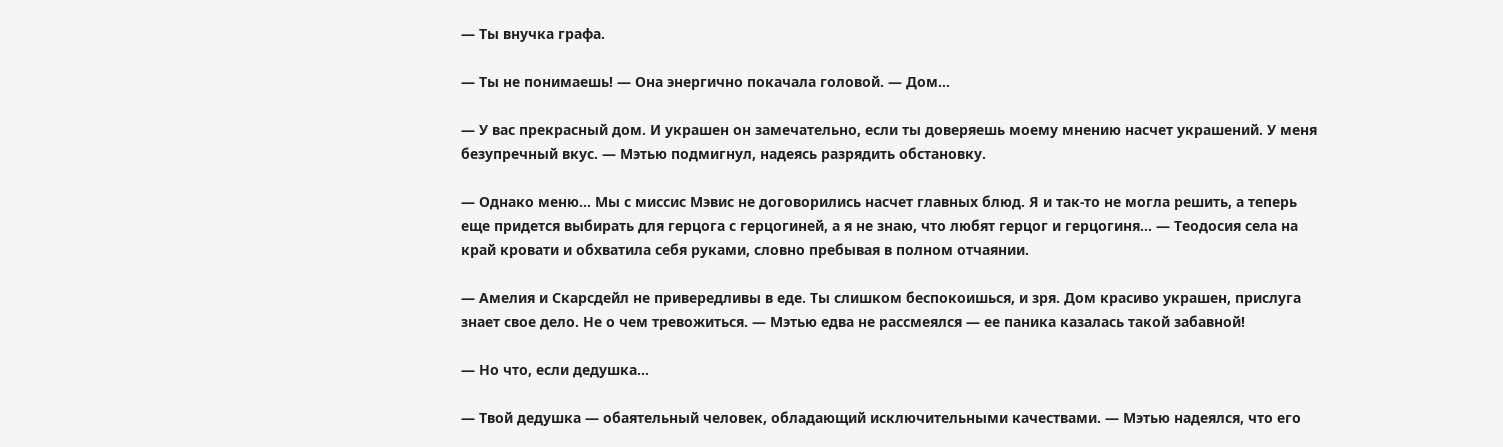— Ты внучка графа.

— Ты не понимаешь! — Она энергично покачала головой. — Дом…

— У вас прекрасный дом. И украшен он замечательно, если ты доверяешь моему мнению насчет украшений. У меня безупречный вкус. — Мэтью подмигнул, надеясь разрядить обстановку.

— Однако меню… Мы с миссис Мэвис не договорились насчет главных блюд. Я и так-то не могла решить, а теперь еще придется выбирать для герцога с герцогиней, а я не знаю, что любят герцог и герцогиня… — Теодосия села на край кровати и обхватила себя руками, словно пребывая в полном отчаянии.

— Амелия и Скарсдейл не привередливы в еде. Ты слишком беспокоишься, и зря. Дом красиво украшен, прислуга знает свое дело. Не о чем тревожиться. — Мэтью едва не рассмеялся — ее паника казалась такой забавной!

— Но что, если дедушка…

— Твой дедушка — обаятельный человек, обладающий исключительными качествами. — Мэтью надеялся, что его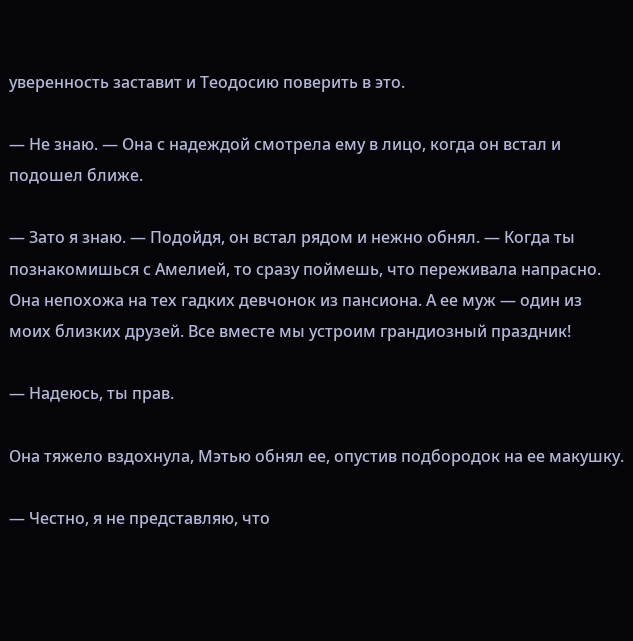уверенность заставит и Теодосию поверить в это.

— Не знаю. — Она с надеждой смотрела ему в лицо, когда он встал и подошел ближе.

— Зато я знаю. — Подойдя, он встал рядом и нежно обнял. — Когда ты познакомишься с Амелией, то сразу поймешь, что переживала напрасно. Она непохожа на тех гадких девчонок из пансиона. А ее муж — один из моих близких друзей. Все вместе мы устроим грандиозный праздник!

— Надеюсь, ты прав.

Она тяжело вздохнула, Мэтью обнял ее, опустив подбородок на ее макушку.

— Честно, я не представляю, что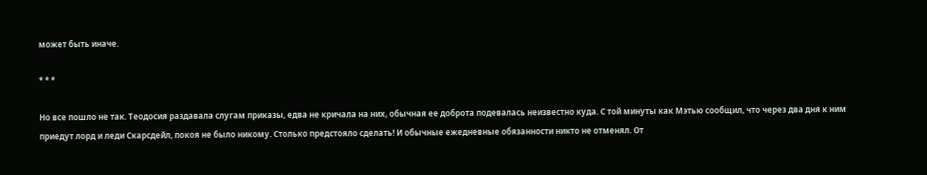может быть иначе.

* * *

Но все пошло не так. Теодосия раздавала слугам приказы, едва не кричала на них, обычная ее доброта подевалась неизвестно куда. С той минуты как Мэтью сообщил, что через два дня к ним приедут лорд и леди Скарсдейл, покоя не было никому. Столько предстояло сделать! И обычные ежедневные обязанности никто не отменял. От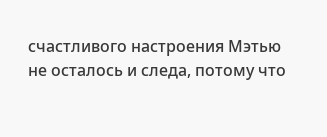счастливого настроения Мэтью не осталось и следа, потому что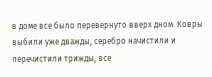в доме все было перевернуто вверх дном. Ковры выбили уже дважды, серебро начистили и перечистили трижды, все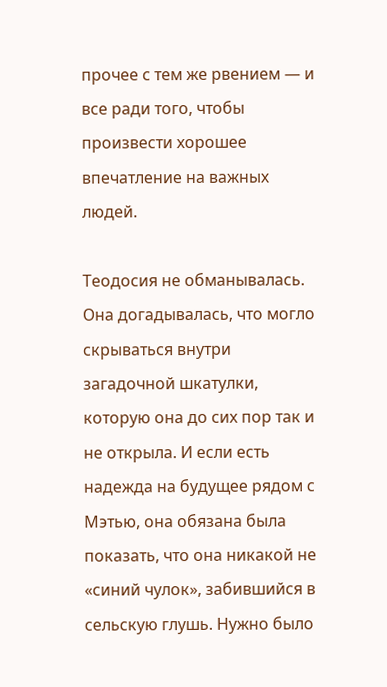прочее с тем же рвением — и все ради того, чтобы произвести хорошее впечатление на важных людей.

Теодосия не обманывалась. Она догадывалась, что могло скрываться внутри загадочной шкатулки, которую она до сих пор так и не открыла. И если есть надежда на будущее рядом с Мэтью, она обязана была показать, что она никакой не «синий чулок», забившийся в сельскую глушь. Нужно было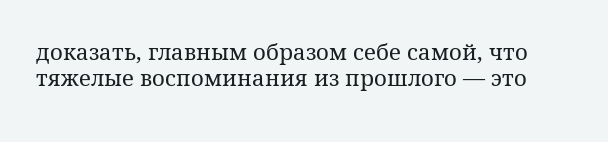доказать, главным образом себе самой, что тяжелые воспоминания из прошлого — это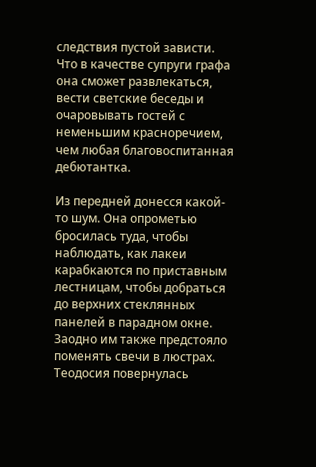следствия пустой зависти. Что в качестве супруги графа она сможет развлекаться, вести светские беседы и очаровывать гостей с неменьшим красноречием, чем любая благовоспитанная дебютантка.

Из передней донесся какой-то шум. Она опрометью бросилась туда, чтобы наблюдать, как лакеи карабкаются по приставным лестницам, чтобы добраться до верхних стеклянных панелей в парадном окне. Заодно им также предстояло поменять свечи в люстрах. Теодосия повернулась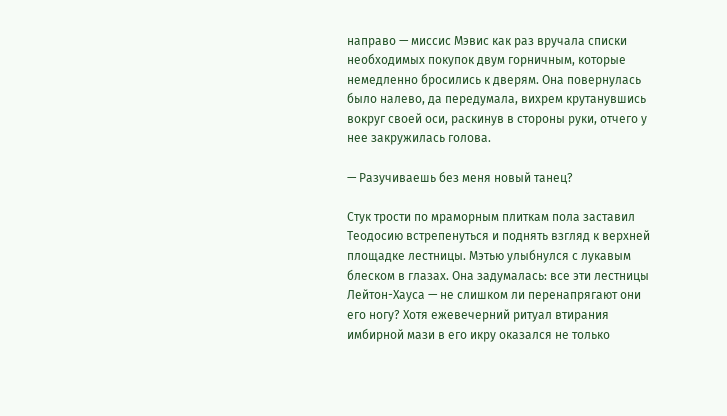направо — миссис Мэвис как раз вручала списки необходимых покупок двум горничным, которые немедленно бросились к дверям. Она повернулась было налево, да передумала, вихрем крутанувшись вокруг своей оси, раскинув в стороны руки, отчего у нее закружилась голова.

— Разучиваешь без меня новый танец?

Стук трости по мраморным плиткам пола заставил Теодосию встрепенуться и поднять взгляд к верхней площадке лестницы. Мэтью улыбнулся с лукавым блеском в глазах. Она задумалась: все эти лестницы Лейтон-Хауса — не слишком ли перенапрягают они его ногу? Хотя ежевечерний ритуал втирания имбирной мази в его икру оказался не только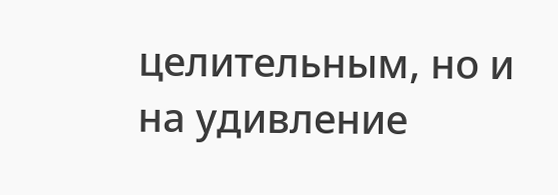целительным, но и на удивление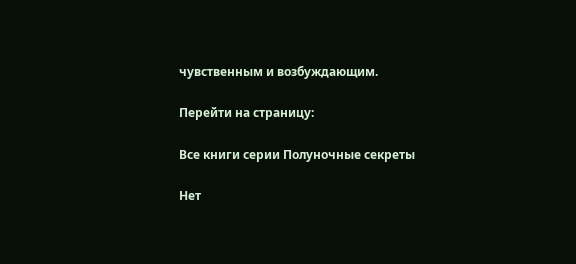чувственным и возбуждающим.

Перейти на страницу:

Все книги серии Полуночные секреты

Нет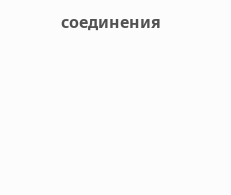соединения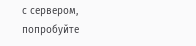с сервером, попробуйте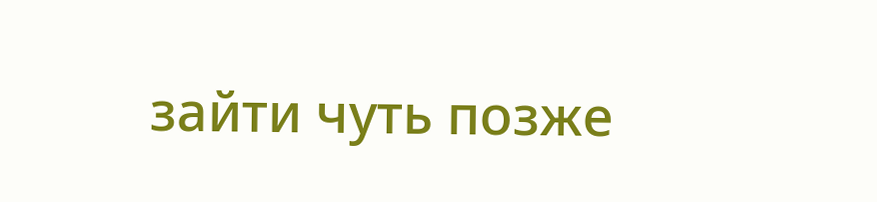зайти чуть позже